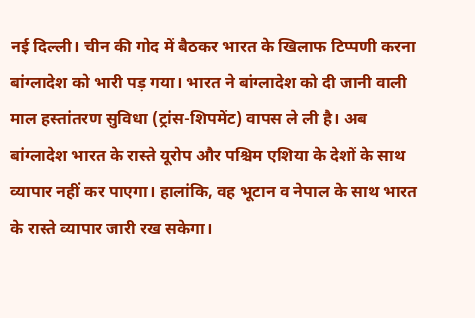नई दिल्ली। चीन की गोद में बैठकर भारत के खिलाफ टिप्पणी करना बांग्लादेश को भारी पड़ गया। भारत ने बांग्लादेश को दी जानी वाली माल हस्तांतरण सुविधा (ट्रांस-शिपमेंट) वापस ले ली है। अब बांग्लादेश भारत के रास्ते यूरोप और पश्चिम एशिया के देशों के साथ व्यापार नहीं कर पाएगा। हालांकि, वह भूटान व नेपाल के साथ भारत के रास्ते व्यापार जारी रख सकेगा।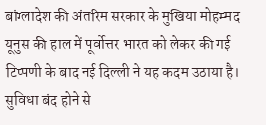बांग्लादेश की अंतरिम सरकार के मुखिया मोहम्मद यूनुस की हाल में पूर्वोत्तर भारत को लेकर की गई टिप्पणी के बाद नई दिल्ली ने यह कदम उठाया है। सुविधा बंद होने से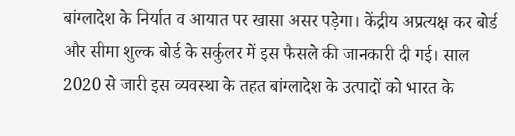बांग्लादेश के निर्यात व आयात पर खासा असर पड़ेगा। केंद्रीय अप्रत्यक्ष कर बोर्ड और सीमा शुल्क बोर्ड के सर्कुलर में इस फैसले की जानकारी दी गई। साल 2020 से जारी इस व्यवस्था के तहत बांग्लादेश के उत्पादों को भारत के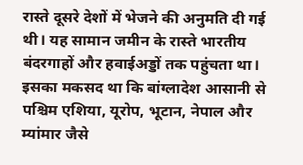रास्ते दूसरे देशों में भेजने की अनुमति दी गई थी। यह सामान जमीन के रास्ते भारतीय बंदरगाहों और हवाईअड्डों तक पहुंचता था। इसका मकसद था कि बांग्लादेश आसानी से पश्चिम एशिया, यूरोप, भूटान, नेपाल और म्यांमार जैसे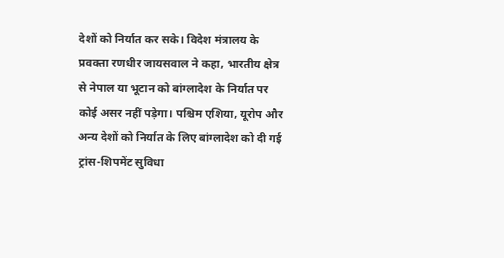देशों को निर्यात कर सके। विदेश मंत्रालय के प्रवक्ता रणधीर जायसवाल ने कहा, भारतीय क्षेत्र से नेपाल या भूटान को बांग्लादेश के निर्यात पर कोई असर नहीं पड़ेगा। पश्चिम एशिया, यूरोप और अन्य देशों को निर्यात के लिए बांग्लादेश को दी गई ट्रांस-शिपमेंट सुविधा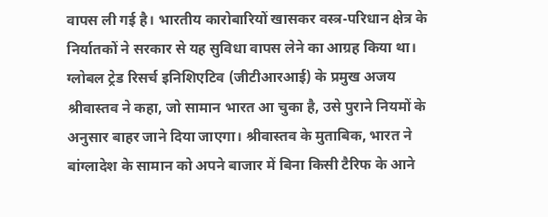वापस ली गई है। भारतीय कारोबारियों खासकर वस्त्र-परिधान क्षेत्र के निर्यातकों ने सरकार से यह सुविधा वापस लेने का आग्रह किया था। ग्लोबल ट्रेड रिसर्च इनिशिएटिव (जीटीआरआई) के प्रमुख अजय श्रीवास्तव ने कहा, जो सामान भारत आ चुका है, उसे पुराने नियमों के अनुसार बाहर जाने दिया जाएगा। श्रीवास्तव के मुताबिक, भारत ने बांग्लादेश के सामान को अपने बाजार में बिना किसी टैरिफ के आने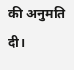की अनुमति दी।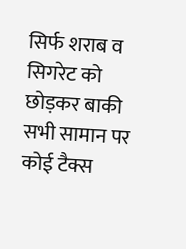सिर्फ शराब व सिगरेट को छोड़कर बाकी सभी सामान पर कोई टैक्स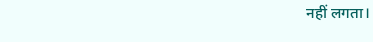नहीं लगता।